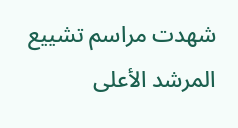شهدت مراسم تشييع المرشد الأعلى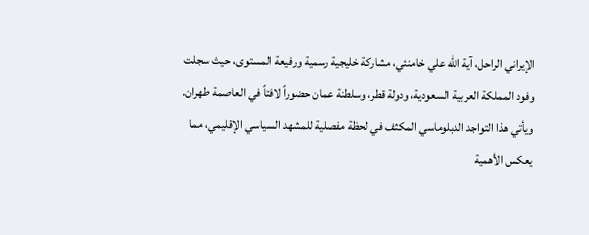الإيراني الراحل، آية الله علي خامنئي، مشاركة خليجية رسمية ورفيعة المستوى، حيث سجلت وفود المملكة العربية السعودية، ودولة قطر، وسلطنة عمان حضوراً لافتاً في العاصمة طهران. ويأتي هذا التواجد الدبلوماسي المكثف في لحظة مفصلية للمشهد السياسي الإقليمي، مما يعكس الأهمية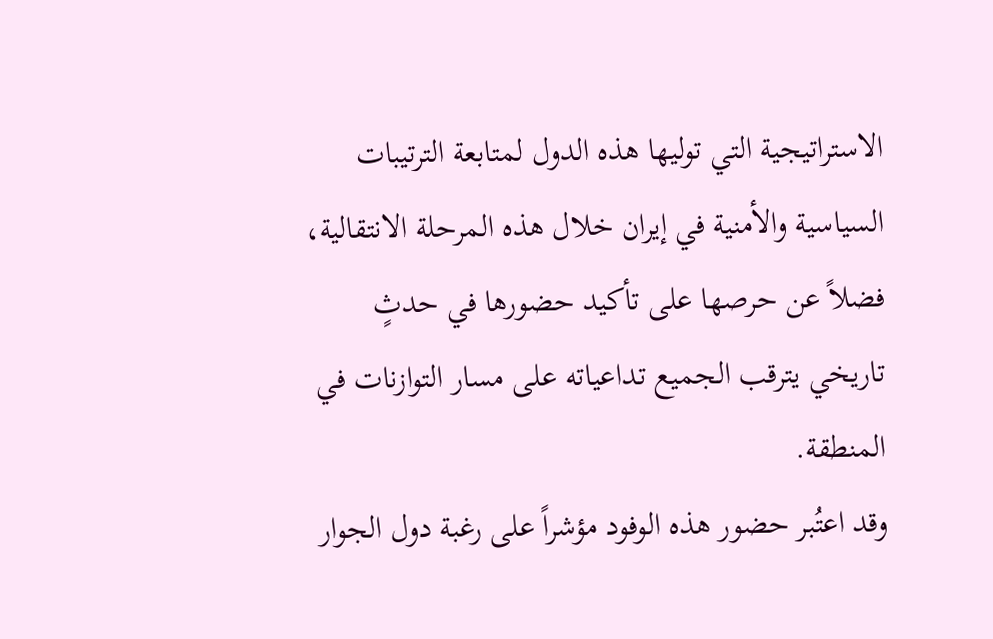الاستراتيجية التي توليها هذه الدول لمتابعة الترتيبات السياسية والأمنية في إيران خلال هذه المرحلة الانتقالية، فضلاً عن حرصها على تأكيد حضورها في حدثٍ تاريخي يترقب الجميع تداعياته على مسار التوازنات في المنطقة.
وقد اعتُبر حضور هذه الوفود مؤشراً على رغبة دول الجوار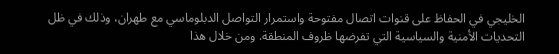الخليجي في الحفاظ على قنوات اتصال مفتوحة واستمرار التواصل الدبلوماسي مع طهران، وذلك في ظل التحديات الأمنية والسياسية التي تفرضها ظروف المنطقة. ومن خلال هذا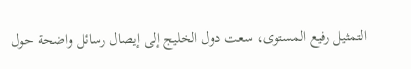التمثيل رفيع المستوى، سعت دول الخليج إلى إيصال رسائل واضحة حول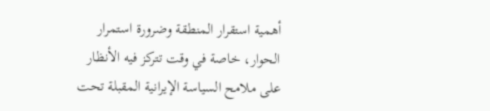أهمية استقرار المنطقة وضرورة استمرار الحوار، خاصة في وقت تتركز فيه الأنظار على ملامح السياسة الإيرانية المقبلة تحت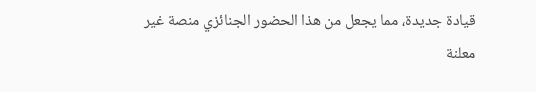قيادة جديدة، مما يجعل من هذا الحضور الجنائزي منصة غير معلنة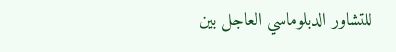للتشاور الدبلوماسي العاجل بين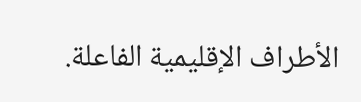الأطراف الإقليمية الفاعلة.